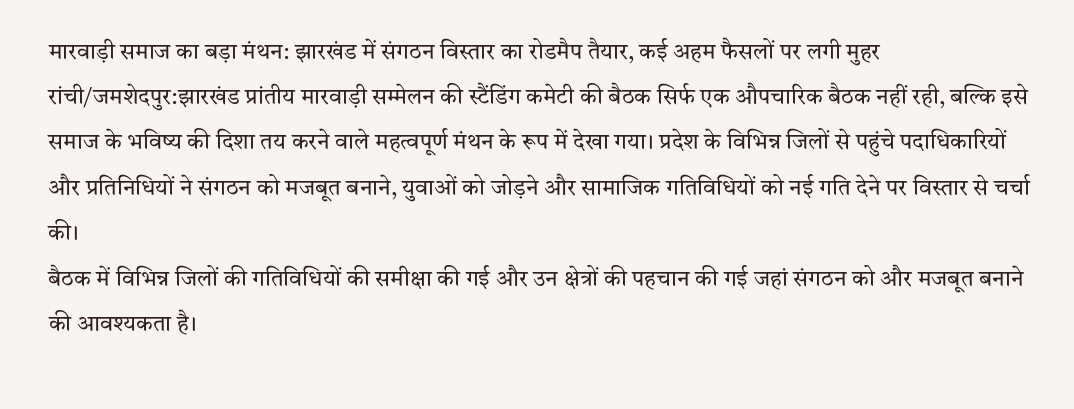मारवाड़ी समाज का बड़ा मंथन: झारखंड में संगठन विस्तार का रोडमैप तैयार, कई अहम फैसलों पर लगी मुहर
रांची/जमशेदपुर:झारखंड प्रांतीय मारवाड़ी सम्मेलन की स्टैंडिंग कमेटी की बैठक सिर्फ एक औपचारिक बैठक नहीं रही, बल्कि इसे समाज के भविष्य की दिशा तय करने वाले महत्वपूर्ण मंथन के रूप में देखा गया। प्रदेश के विभिन्न जिलों से पहुंचे पदाधिकारियों और प्रतिनिधियों ने संगठन को मजबूत बनाने, युवाओं को जोड़ने और सामाजिक गतिविधियों को नई गति देने पर विस्तार से चर्चा की।
बैठक में विभिन्न जिलों की गतिविधियों की समीक्षा की गई और उन क्षेत्रों की पहचान की गई जहां संगठन को और मजबूत बनाने की आवश्यकता है।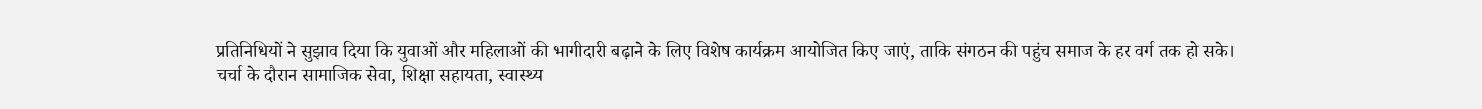प्रतिनिधियों ने सुझाव दिया कि युवाओं और महिलाओं की भागीदारी बढ़ाने के लिए विशेष कार्यक्रम आयोजित किए जाएं, ताकि संगठन की पहुंच समाज के हर वर्ग तक हो सके।
चर्चा के दौरान सामाजिक सेवा, शिक्षा सहायता, स्वास्थ्य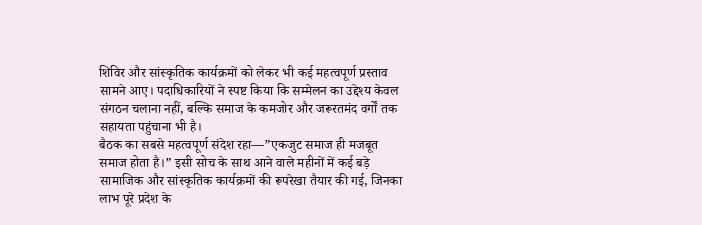शिविर और सांस्कृतिक कार्यक्रमों को लेकर भी कई महत्वपूर्ण प्रस्ताव सामने आए। पदाधिकारियों ने स्पष्ट किया कि सम्मेलन का उद्देश्य केवल संगठन चलाना नहीं, बल्कि समाज के कमजोर और जरूरतमंद वर्गों तक सहायता पहुंचाना भी है।
बैठक का सबसे महत्वपूर्ण संदेश रहा—”एकजुट समाज ही मजबूत समाज होता है।” इसी सोच के साथ आने वाले महीनों में कई बड़े सामाजिक और सांस्कृतिक कार्यक्रमों की रूपरेखा तैयार की गई, जिनका लाभ पूरे प्रदेश के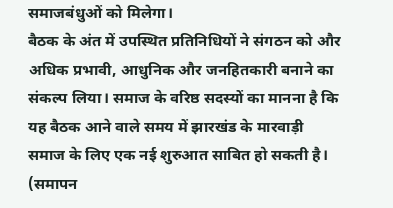समाजबंधुओं को मिलेगा।
बैठक के अंत में उपस्थित प्रतिनिधियों ने संगठन को और अधिक प्रभावी, आधुनिक और जनहितकारी बनाने का संकल्प लिया। समाज के वरिष्ठ सदस्यों का मानना है कि यह बैठक आने वाले समय में झारखंड के मारवाड़ी समाज के लिए एक नई शुरुआत साबित हो सकती है।
(समापन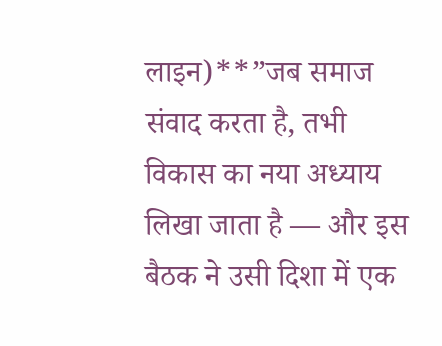लाइन)**”जब समाज संवाद करता है, तभी विकास का नया अध्याय लिखा जाता है — और इस बैठक ने उसी दिशा में एक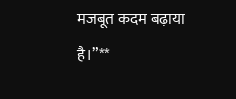मजबूत कदम बढ़ाया है।”**